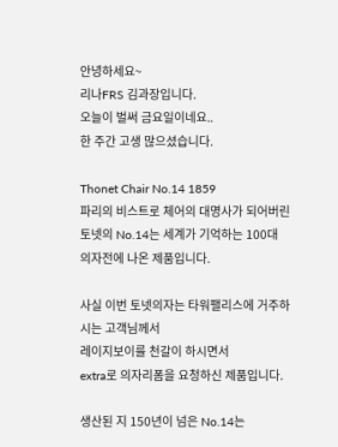안녕하세요~
리나FRS 김과장입니다.
오늘이 벌써 금요일이네요..
한 주간 고생 많으셨습니다.

Thonet Chair No.14 1859
파리의 비스트로 체어의 대명사가 되어버린 토넷의 No.14는 세계가 기억하는 100대 의자전에 나온 제품입니다.

사실 이번 토넷의자는 타워팰리스에 거주하시는 고객님께서
레이지보이를 천갈이 하시면서
extra로 의자리폼을 요청하신 제품입니다.

생산된 지 150년이 넘은 No.14는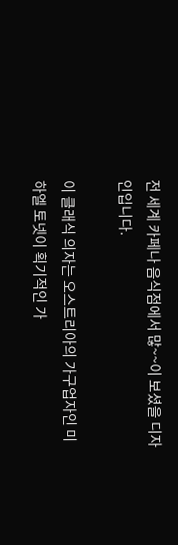전 세계 카페나 음식점에서 많~~이 보셨을 디자인입니다.

이 클래식 의자는 오스트리아의 가구업자인 미하엘 토넷이 획기적인 가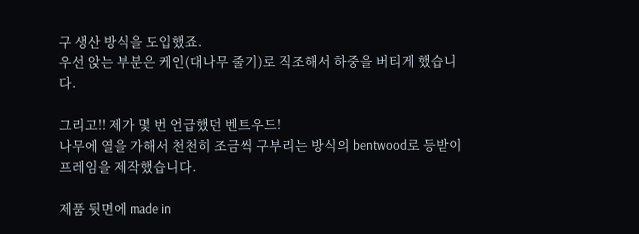구 생산 방식을 도입했죠.
우선 앉는 부분은 케인(대나무 줄기)로 직조해서 하중을 버티게 했습니다.

그리고!! 제가 몇 번 언급했던 벤트우드!
나무에 열을 가해서 천천히 조금씩 구부리는 방식의 bentwood로 등받이 프레임을 제작했습니다.

제품 뒷면에 made in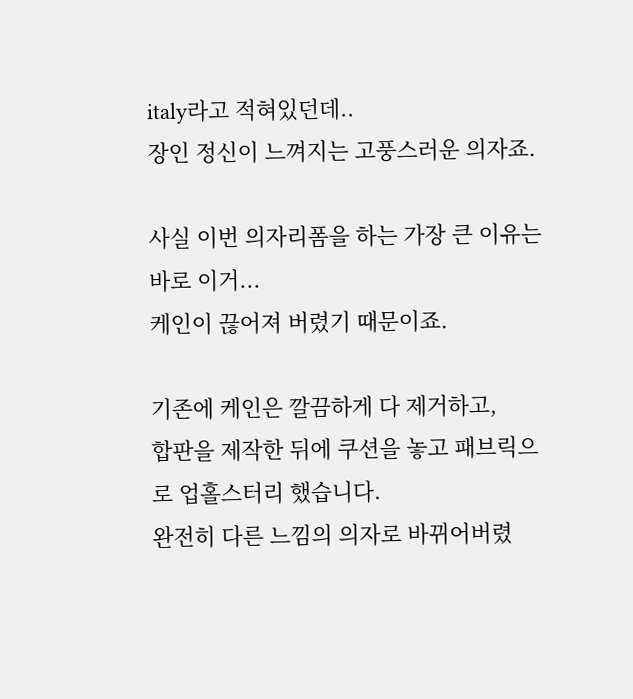italy라고 적혀있던데..
장인 정신이 느껴지는 고풍스러운 의자죠.

사실 이번 의자리폼을 하는 가장 큰 이유는 바로 이거...
케인이 끊어져 버렸기 때문이죠.

기존에 케인은 깔끔하게 다 제거하고,
합판을 제작한 뒤에 쿠션을 놓고 패브릭으로 업홀스터리 했습니다.
완전히 다른 느낌의 의자로 바뀌어버렸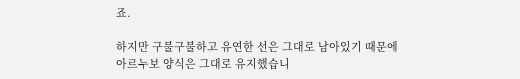죠.

하지만 구불구불하고 유연한 선은 그대로 남아있기 때문에
아르누보 양식은 그대로 유지했습니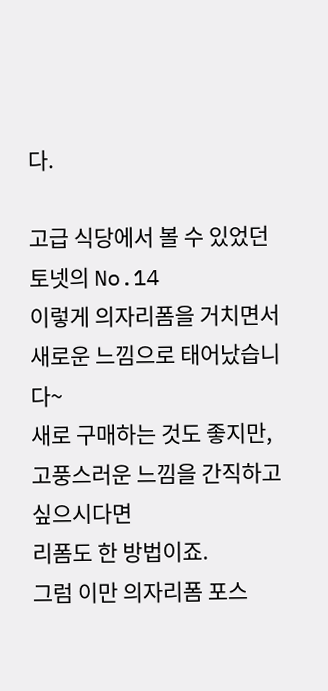다.

고급 식당에서 볼 수 있었던 토넷의 No.14
이렇게 의자리폼을 거치면서 새로운 느낌으로 태어났습니다~
새로 구매하는 것도 좋지만,
고풍스러운 느낌을 간직하고 싶으시다면
리폼도 한 방법이죠.
그럼 이만 의자리폼 포스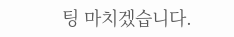팅 마치겠습니다.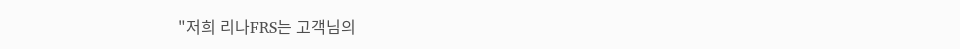"저희 리나FRS는 고객님의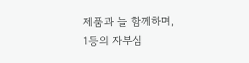제품과 늘 함께하며,
1등의 자부심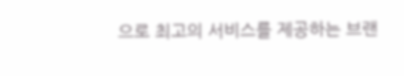으로 최고의 서비스를 제공하는 브랜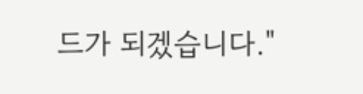드가 되겠습니다."